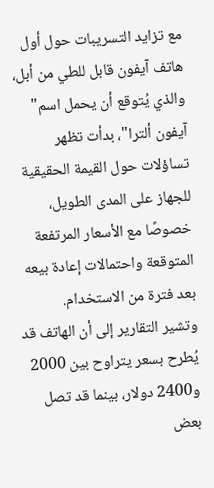مع تزايد التسريبات حول أول هاتف آيفون قابل للطي من أبل، والذي يُتوقع أن يحمل اسم" آيفون ألترا"، بدأت تظهر تساؤلات حول القيمة الحقيقية للجهاز على المدى الطويل، خصوصًا مع الأسعار المرتفعة المتوقعة واحتمالات إعادة بيعه بعد فترة من الاستخدام.
وتشير التقارير إلى أن الهاتف قد يُطرح بسعر يتراوح بين 2000 و2400 دولار، بينما قد تصل بعض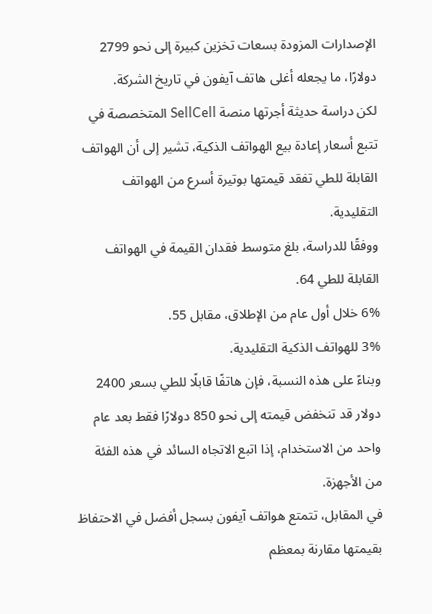الإصدارات المزودة بسعات تخزين كبيرة إلى نحو 2799 دولارًا، ما يجعله أغلى هاتف آيفون في تاريخ الشركة.
لكن دراسة حديثة أجرتها منصة SellCell المتخصصة في تتبع أسعار إعادة بيع الهواتف الذكية، تشير إلى أن الهواتف القابلة للطي تفقد قيمتها بوتيرة أسرع من الهواتف التقليدية.
ووفقًا للدراسة، بلغ متوسط فقدان القيمة في الهواتف القابلة للطي 64.
6% خلال أول عام من الإطلاق، مقابل 55.
3% للهواتف الذكية التقليدية.
وبناءً على هذه النسبة، فإن هاتفًا قابلًا للطي بسعر 2400 دولار قد تنخفض قيمته إلى نحو 850 دولارًا فقط بعد عام واحد من الاستخدام، إذا اتبع الاتجاه السائد في هذه الفئة من الأجهزة.
في المقابل، تتمتع هواتف آيفون بسجل أفضل في الاحتفاظ بقيمتها مقارنة بمعظم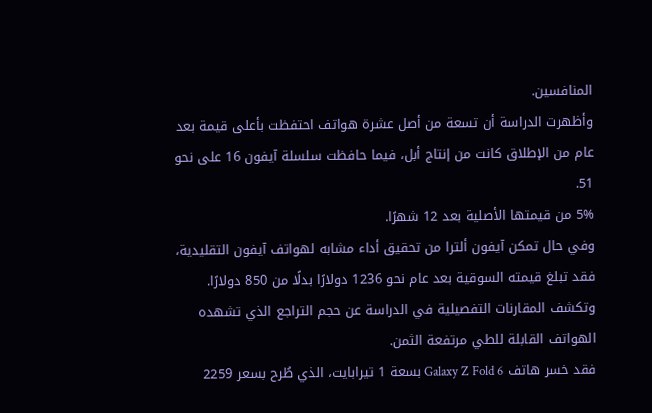المنافسين.
وأظهرت الدراسة أن تسعة من أصل عشرة هواتف احتفظت بأعلى قيمة بعد عام من الإطلاق كانت من إنتاج أبل، فيما حافظت سلسلة آيفون 16 على نحو 51.
5% من قيمتها الأصلية بعد 12 شهرًا.
وفي حال تمكن آيفون ألترا من تحقيق أداء مشابه لهواتف آيفون التقليدية، فقد تبلغ قيمته السوقية بعد عام نحو 1236 دولارًا بدلًا من 850 دولارًا.
وتكشف المقارنات التفصيلية في الدراسة عن حجم التراجع الذي تشهده الهواتف القابلة للطي مرتفعة الثمن.
فقد خسر هاتف Galaxy Z Fold 6 بسعة 1 تيرابايت، الذي طُرح بسعر 2259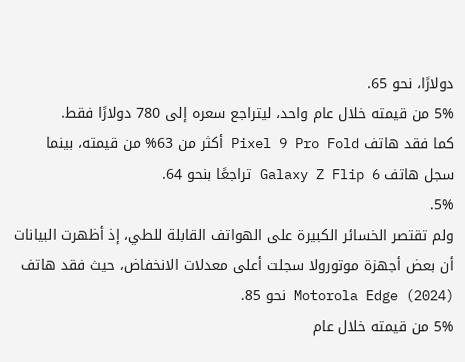دولارًا، نحو 65.
5% من قيمته خلال عام واحد، ليتراجع سعره إلى 780 دولارًا فقط.
كما فقد هاتف Pixel 9 Pro Fold أكثر من 63% من قيمته، بينما سجل هاتف Galaxy Z Flip 6 تراجعًا بنحو 64.
5%.
ولم تقتصر الخسائر الكبيرة على الهواتف القابلة للطي، إذ أظهرت البيانات أن بعض أجهزة موتورولا سجلت أعلى معدلات الانخفاض، حيث فقد هاتف Motorola Edge (2024) نحو 85.
5% من قيمته خلال عام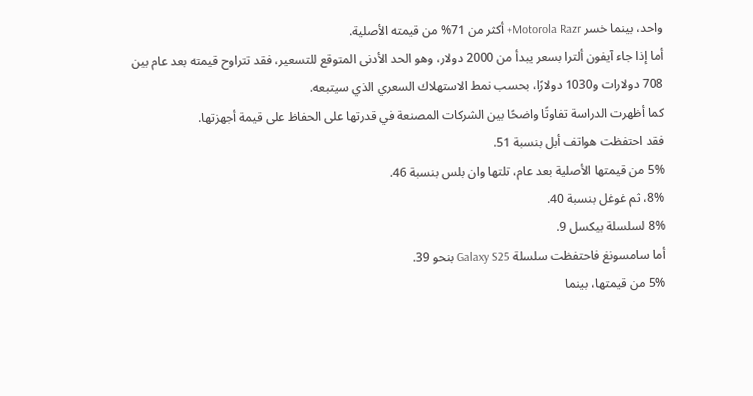واحد، بينما خسر Motorola Razr+ أكثر من 71% من قيمته الأصلية.
أما إذا جاء آيفون ألترا بسعر يبدأ من 2000 دولار، وهو الحد الأدنى المتوقع للتسعير، فقد تتراوح قيمته بعد عام بين 708 دولارات و1030 دولارًا، بحسب نمط الاستهلاك السعري الذي سيتبعه.
كما أظهرت الدراسة تفاوتًا واضحًا بين الشركات المصنعة في قدرتها على الحفاظ على قيمة أجهزتها.
فقد احتفظت هواتف أبل بنسبة 51.
5% من قيمتها الأصلية بعد عام، تلتها وان بلس بنسبة 46.
8%، ثم غوغل بنسبة 40.
8% لسلسلة بيكسل 9.
أما سامسونغ فاحتفظت سلسلة Galaxy S25 بنحو 39.
5% من قيمتها، بينما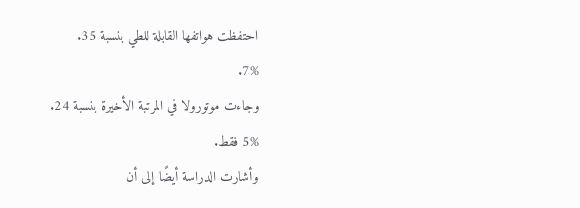احتفظت هواتفها القابلة للطي بنسبة 35.
7%.
وجاءت موتورولا في المرتبة الأخيرة بنسبة 24.
5% فقط.
وأشارت الدراسة أيضًا إلى أن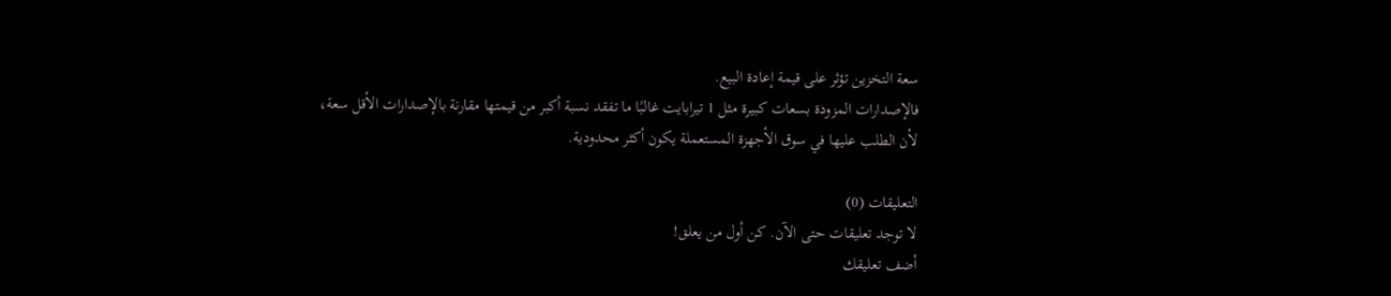سعة التخزين تؤثر على قيمة إعادة البيع.
فالإصدارات المزودة بسعات كبيرة مثل 1 تيرابايت غالبًا ما تفقد نسبة أكبر من قيمتها مقارنة بالإصدارات الأقل سعة، لأن الطلب عليها في سوق الأجهزة المستعملة يكون أكثر محدودية.

التعليقات (0)
لا توجد تعليقات حتى الآن. كن أول من يعلق!
أضف تعليقك